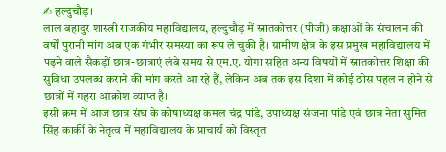✍ हल्दुचौड़।
लाल बहादुर शास्त्री राजकीय महाविद्यालय, हल्दुचौड़ में स्नातकोत्तर (पीजी) कक्षाओं के संचालन की वर्षों पुरानी मांग अब एक गंभीर समस्या का रूप ले चुकी है। ग्रामीण क्षेत्र के इस प्रमुख महाविद्यालय में पढ़ने वाले सैकड़ों छात्र-छात्राएं लंबे समय से एम.ए. योगा सहित अन्य विषयों में स्नातकोत्तर शिक्षा की सुविधा उपलब्ध कराने की मांग करते आ रहे हैं, लेकिन अब तक इस दिशा में कोई ठोस पहल न होने से छात्रों में गहरा आक्रोश व्याप्त है।
इसी क्रम में आज छात्र संघ के कोषाध्यक्ष कमल चंद्र पांडे, उपाध्यक्ष संजना पांडे एवं छात्र नेता सुमित सिंह कार्की के नेतृत्व में महाविद्यालय के प्राचार्य को विस्तृत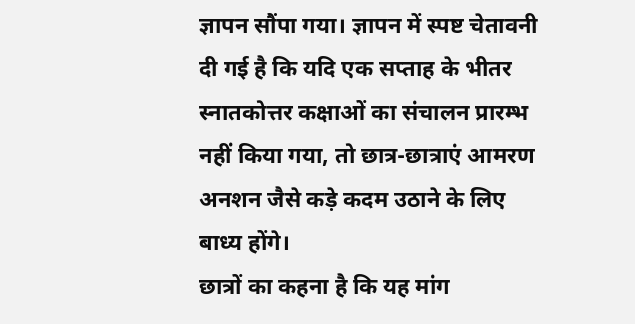ज्ञापन सौंपा गया। ज्ञापन में स्पष्ट चेतावनी दी गई है कि यदि एक सप्ताह के भीतर स्नातकोत्तर कक्षाओं का संचालन प्रारम्भ नहीं किया गया, तो छात्र-छात्राएं आमरण अनशन जैसे कड़े कदम उठाने के लिए बाध्य होंगे।
छात्रों का कहना है कि यह मांग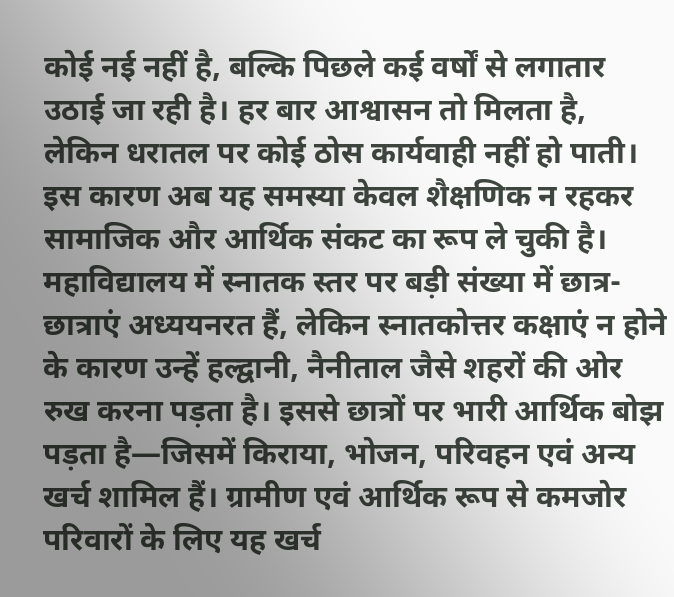कोई नई नहीं है, बल्कि पिछले कई वर्षों से लगातार उठाई जा रही है। हर बार आश्वासन तो मिलता है, लेकिन धरातल पर कोई ठोस कार्यवाही नहीं हो पाती। इस कारण अब यह समस्या केवल शैक्षणिक न रहकर सामाजिक और आर्थिक संकट का रूप ले चुकी है।
महाविद्यालय में स्नातक स्तर पर बड़ी संख्या में छात्र-छात्राएं अध्ययनरत हैं, लेकिन स्नातकोत्तर कक्षाएं न होने के कारण उन्हें हल्द्वानी, नैनीताल जैसे शहरों की ओर रुख करना पड़ता है। इससे छात्रों पर भारी आर्थिक बोझ पड़ता है—जिसमें किराया, भोजन, परिवहन एवं अन्य खर्च शामिल हैं। ग्रामीण एवं आर्थिक रूप से कमजोर परिवारों के लिए यह खर्च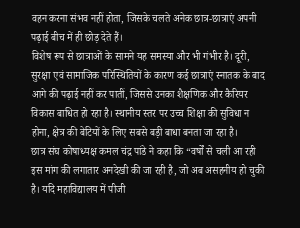वहन करना संभव नहीं होता, जिसके चलते अनेक छात्र-छात्राएं अपनी पढ़ाई बीच में ही छोड़ देते हैं।
विशेष रूप से छात्राओं के सामने यह समस्या और भी गंभीर है। दूरी, सुरक्षा एवं सामाजिक परिस्थितियों के कारण कई छात्राएं स्नातक के बाद आगे की पढ़ाई नहीं कर पातीं, जिससे उनका शैक्षणिक और कैरियर विकास बाधित हो रहा है। स्थानीय स्तर पर उच्च शिक्षा की सुविधा न होना, क्षेत्र की बेटियों के लिए सबसे बड़ी बाधा बनता जा रहा है।
छात्र संघ कोषाध्यक्ष कमल चंद्र पांडे ने कहा कि “वर्षों से चली आ रही इस मांग की लगातार अनदेखी की जा रही है, जो अब असहनीय हो चुकी है। यदि महाविद्यालय में पीजी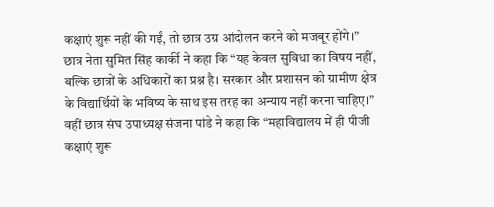कक्षाएं शुरू नहीं की गईं, तो छात्र उग्र आंदोलन करने को मजबूर होंगे।”
छात्र नेता सुमित सिंह कार्की ने कहा कि “यह केवल सुविधा का विषय नहीं, बल्कि छात्रों के अधिकारों का प्रश्न है। सरकार और प्रशासन को ग्रामीण क्षेत्र के विद्यार्थियों के भविष्य के साथ इस तरह का अन्याय नहीं करना चाहिए।”
वहीं छात्र संघ उपाध्यक्ष संजना पांडे ने कहा कि “महाविद्यालय में ही पीजी कक्षाएं शुरू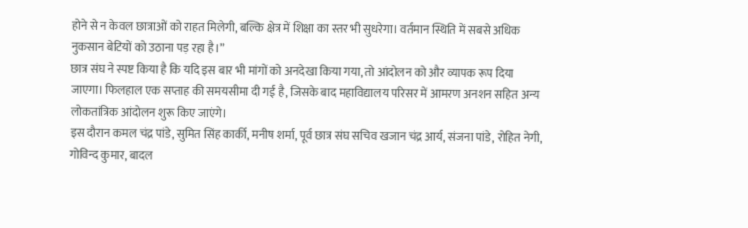होने से न केवल छात्राओं को राहत मिलेगी, बल्कि क्षेत्र में शिक्षा का स्तर भी सुधरेगा। वर्तमान स्थिति में सबसे अधिक नुकसान बेटियों को उठाना पड़ रहा है।”
छात्र संघ ने स्पष्ट किया है कि यदि इस बार भी मांगों को अनदेखा किया गया, तो आंदोलन को और व्यापक रूप दिया जाएगा। फिलहाल एक सप्ताह की समयसीमा दी गई है, जिसके बाद महाविद्यालय परिसर में आमरण अनशन सहित अन्य लोकतांत्रिक आंदोलन शुरू किए जाएंगे।
इस दौरान कमल चंद्र पांडे, सुमित सिंह कार्की, मनीष शर्मा, पूर्व छात्र संघ सचिव खजान चंद्र आर्य, संजना पांडे, रोहित नेगी, गोविन्द कुमार, बादल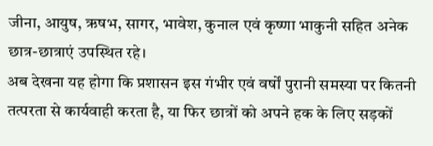जीना, आयुष, ऋषभ, सागर, भावेश, कुनाल एवं कृष्णा भाकुनी सहित अनेक छात्र-छात्राएं उपस्थित रहे।
अब देखना यह होगा कि प्रशासन इस गंभीर एवं वर्षों पुरानी समस्या पर कितनी तत्परता से कार्यवाही करता है, या फिर छात्रों को अपने हक के लिए सड़कों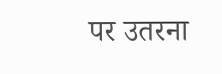पर उतरना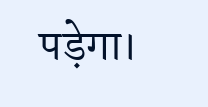पड़ेगा।